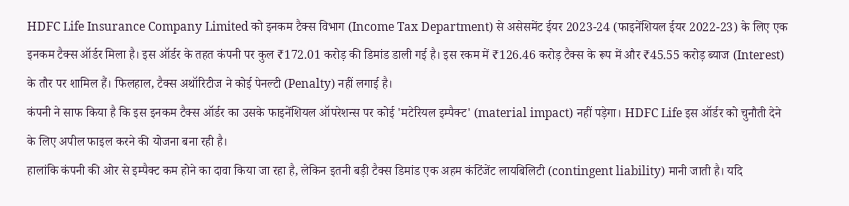HDFC Life Insurance Company Limited को इनकम टैक्स विभाग (Income Tax Department) से असेसमेंट ईयर 2023-24 (फाइनेंशियल ईयर 2022-23) के लिए एक इनकम टैक्स ऑर्डर मिला है। इस ऑर्डर के तहत कंपनी पर कुल ₹172.01 करोड़ की डिमांड डाली गई है। इस रकम में ₹126.46 करोड़ टैक्स के रूप में और ₹45.55 करोड़ ब्याज (Interest) के तौर पर शामिल हैं। फिलहाल, टैक्स अथॉरिटीज ने कोई पेनल्टी (Penalty) नहीं लगाई है।
कंपनी ने साफ किया है कि इस इनकम टैक्स ऑर्डर का उसके फाइनेंशियल ऑपरेशन्स पर कोई 'मटेरियल इम्पैक्ट' (material impact) नहीं पड़ेगा। HDFC Life इस ऑर्डर को चुनौती देने के लिए अपील फाइल करने की योजना बना रही है।
हालांकि कंपनी की ओर से इम्पैक्ट कम होने का दावा किया जा रहा है, लेकिन इतनी बड़ी टैक्स डिमांड एक अहम कंटिंजेंट लायबिलिटी (contingent liability) मानी जाती है। यदि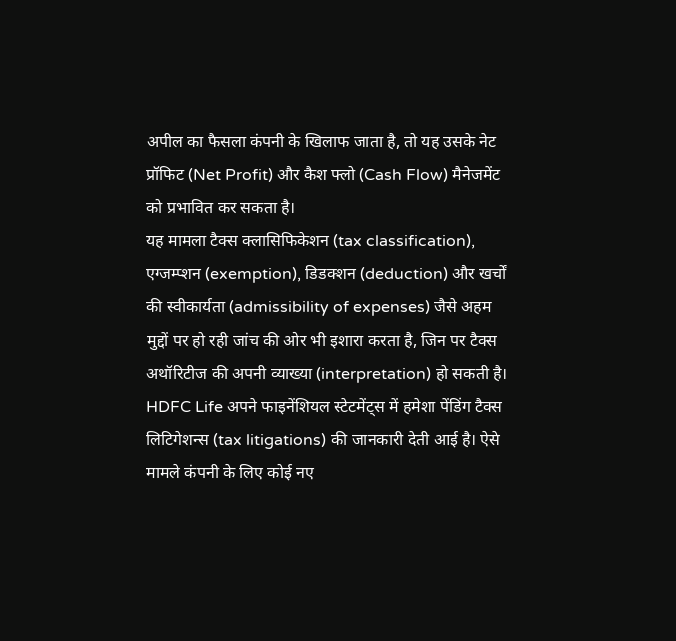अपील का फैसला कंपनी के खिलाफ जाता है, तो यह उसके नेट प्रॉफिट (Net Profit) और कैश फ्लो (Cash Flow) मैनेजमेंट को प्रभावित कर सकता है।
यह मामला टैक्स क्लासिफिकेशन (tax classification), एग्जम्प्शन (exemption), डिडक्शन (deduction) और खर्चों की स्वीकार्यता (admissibility of expenses) जैसे अहम मुद्दों पर हो रही जांच की ओर भी इशारा करता है, जिन पर टैक्स अथॉरिटीज की अपनी व्याख्या (interpretation) हो सकती है।
HDFC Life अपने फाइनेंशियल स्टेटमेंट्स में हमेशा पेंडिंग टैक्स लिटिगेशन्स (tax litigations) की जानकारी देती आई है। ऐसे मामले कंपनी के लिए कोई नए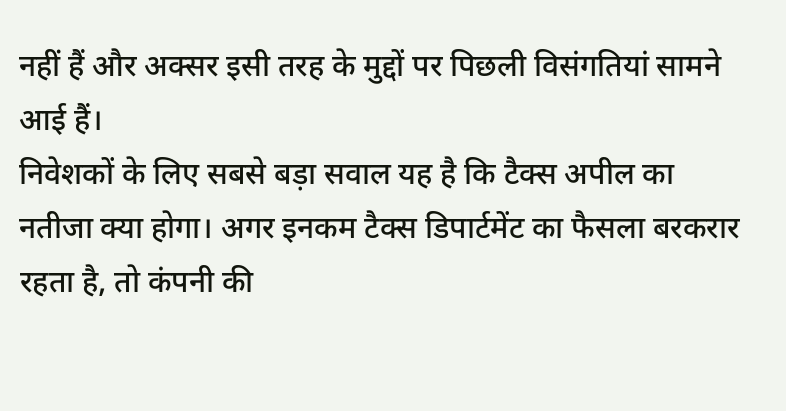नहीं हैं और अक्सर इसी तरह के मुद्दों पर पिछली विसंगतियां सामने आई हैं।
निवेशकों के लिए सबसे बड़ा सवाल यह है कि टैक्स अपील का नतीजा क्या होगा। अगर इनकम टैक्स डिपार्टमेंट का फैसला बरकरार रहता है, तो कंपनी की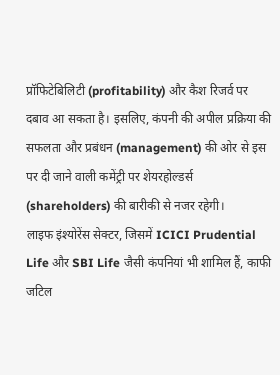प्रॉफिटेबिलिटी (profitability) और कैश रिजर्व पर दबाव आ सकता है। इसलिए, कंपनी की अपील प्रक्रिया की सफलता और प्रबंधन (management) की ओर से इस पर दी जाने वाली कमेंट्री पर शेयरहोल्डर्स (shareholders) की बारीकी से नजर रहेगी।
लाइफ इंश्योरेंस सेक्टर, जिसमें ICICI Prudential Life और SBI Life जैसी कंपनियां भी शामिल हैं, काफी जटिल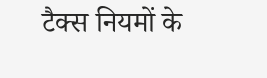टैक्स नियमों के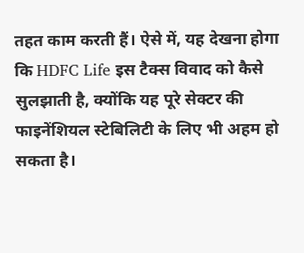तहत काम करती हैं। ऐसे में, यह देखना होगा कि HDFC Life इस टैक्स विवाद को कैसे सुलझाती है, क्योंकि यह पूरे सेक्टर की फाइनेंशियल स्टेबिलिटी के लिए भी अहम हो सकता है।